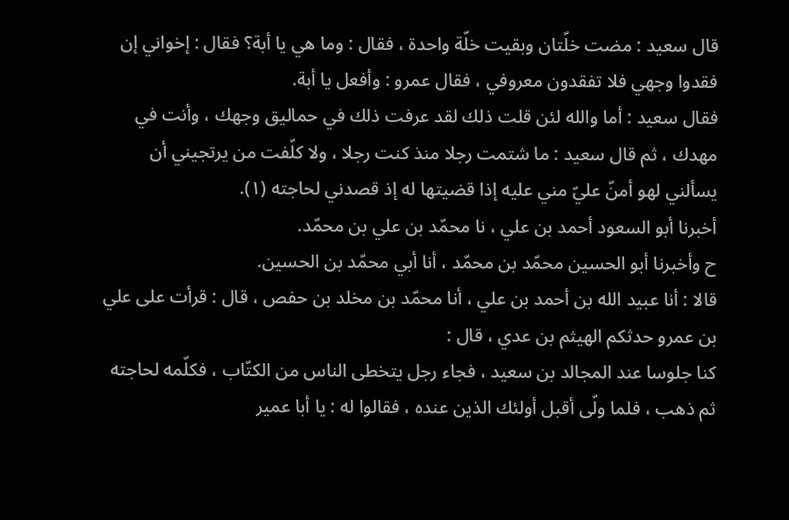قال سعيد : مضت خلّتان وبقيت خلّة واحدة ، فقال : وما هي يا أبة؟ فقال : إخواني إن فقدوا وجهي فلا تفقدون معروفي ، فقال عمرو : وأفعل يا أبة.
فقال سعيد : أما والله لئن قلت ذلك لقد عرفت ذلك في حماليق وجهك ، وأنت في مهدك ، ثم قال سعيد : ما شتمت رجلا منذ كنت رجلا ، ولا كلّفت من يرتجيني أن يسألني لهو أمنّ عليّ مني عليه إذا قضيتها له إذ قصدني لحاجته (١).
أخبرنا أبو السعود أحمد بن علي ، نا محمّد بن علي بن محمّد.
ح وأخبرنا أبو الحسين محمّد بن محمّد ، أنا أبي محمّد بن الحسين.
قالا : أنا عبيد الله بن أحمد بن علي ، أنا محمّد بن مخلد بن حفص ، قال : قرأت على علي بن عمرو حدثكم الهيثم بن عدي ، قال :
كنا جلوسا عند المجالد بن سعيد ، فجاء رجل يتخطى الناس من الكتّاب ، فكلّمه لحاجته ثم ذهب ، فلما ولّى أقبل أولئك الذين عنده ، فقالوا له : يا أبا عمير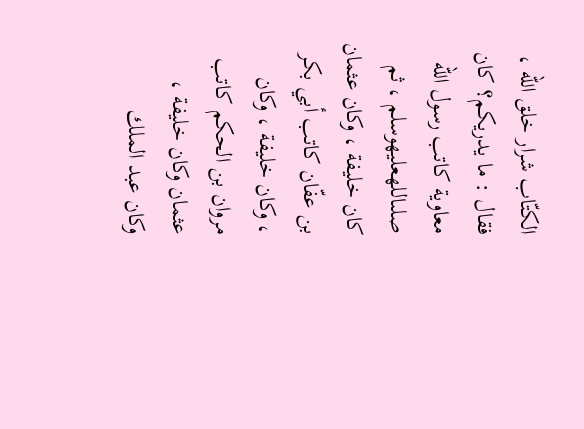الكتّاب شرار خلق الله ، فقال : ما يدريكم؟ كان معاوية كاتب رسول الله صلىاللهعليهوسلم ، ثم كان خليفة ، وكان عثمان بن عفّان كاتب أبي بكر ، وكان خليفة ، وكان مروان بن الحكم كاتب عثمان وكان خليفة ، وكان عبد الملك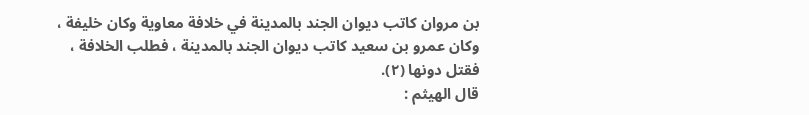بن مروان كاتب ديوان الجند بالمدينة في خلافة معاوية وكان خليفة ، وكان عمرو بن سعيد كاتب ديوان الجند بالمدينة ، فطلب الخلافة ، فقتل دونها (٢).
قال الهيثم :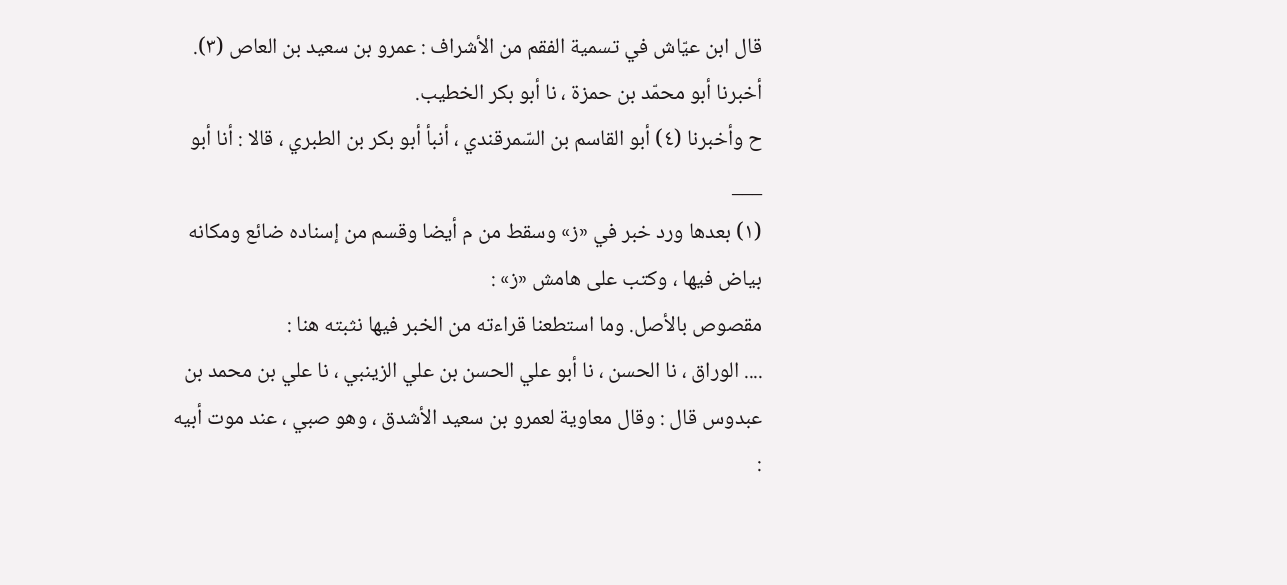قال ابن عيّاش في تسمية الفقم من الأشراف : عمرو بن سعيد بن العاص (٣).
أخبرنا أبو محمّد بن حمزة ، نا أبو بكر الخطيب.
ح وأخبرنا (٤) أبو القاسم بن السّمرقندي ، أنبأ أبو بكر بن الطبري ، قالا : أنا أبو
___
(١) بعدها ورد خبر في «ز» وسقط من م أيضا وقسم من إسناده ضائع ومكانه بياض فيها ، وكتب على هامش «ز» :
مقصوص بالأصل. وما استطعنا قراءته من الخبر فيها نثبته هنا :
.... الوراق ، نا الحسن ، نا أبو علي الحسن بن علي الزينبي ، نا علي بن محمد بن عبدوس قال : وقال معاوية لعمرو بن سعيد الأشدق ، وهو صبي ، عند موت أبيه :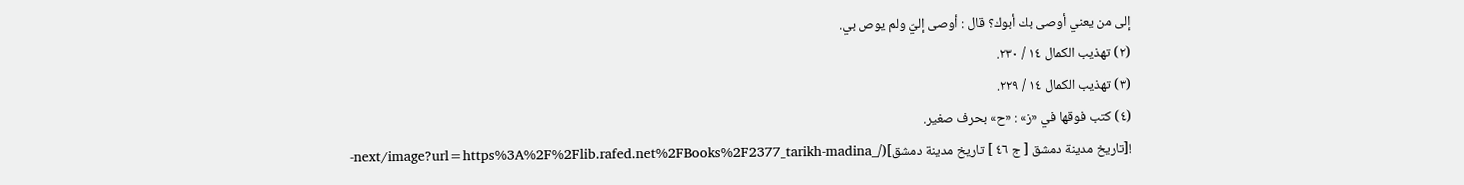إلى من يعني أوصى بك أبوك؟ قال : أوصى إليّ ولم يوص بي.
(٢) تهذيب الكمال ١٤ / ٢٣٠.
(٣) تهذيب الكمال ١٤ / ٢٢٩.
(٤) كتب فوقها في «ز» : «ح» بحرف صغير.
![تاريخ مدينة دمشق [ ج ٤٦ ] تاريخ مدينة دمشق](/_next/image?url=https%3A%2F%2Flib.rafed.net%2FBooks%2F2377_tarikh-madina-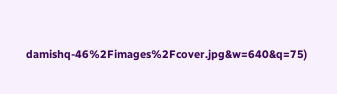damishq-46%2Fimages%2Fcover.jpg&w=640&q=75)